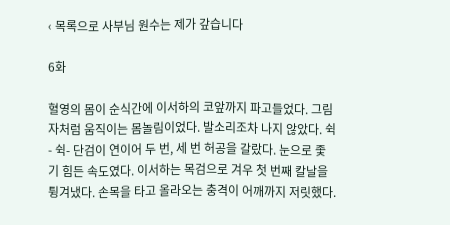‹ 목록으로 사부님 원수는 제가 갚습니다

6화

혈영의 몸이 순식간에 이서하의 코앞까지 파고들었다. 그림자처럼 움직이는 몸놀림이었다. 발소리조차 나지 않았다. 쉭- 쉭- 단검이 연이어 두 번, 세 번 허공을 갈랐다. 눈으로 좇기 힘든 속도였다. 이서하는 목검으로 겨우 첫 번째 칼날을 튕겨냈다. 손목을 타고 올라오는 충격이 어깨까지 저릿했다.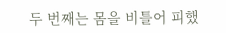두 번째는 몸을 비틀어 피했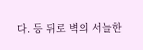다. 등 뒤로 벽의 서늘한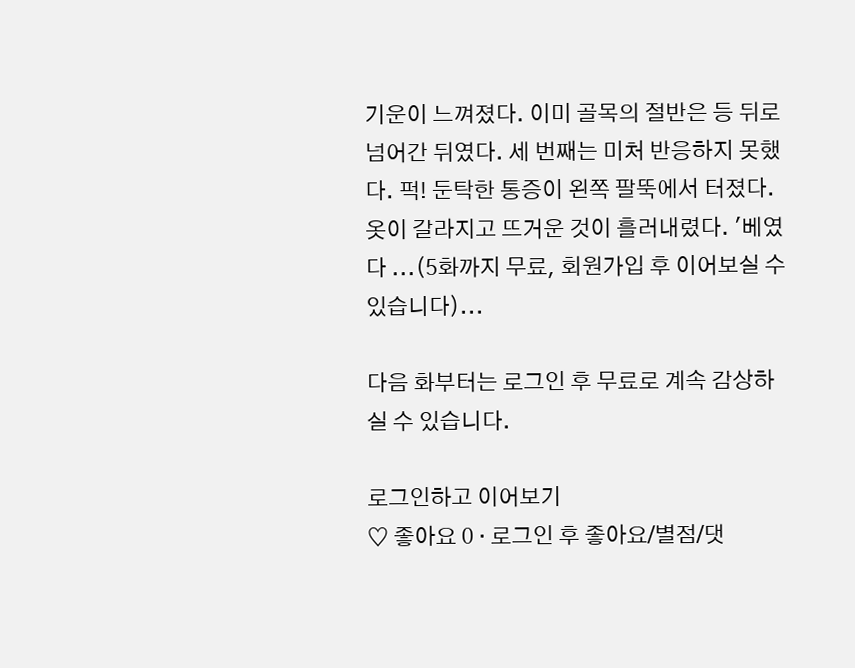기운이 느껴졌다. 이미 골목의 절반은 등 뒤로 넘어간 뒤였다. 세 번째는 미처 반응하지 못했다. 퍽! 둔탁한 통증이 왼쪽 팔뚝에서 터졌다. 옷이 갈라지고 뜨거운 것이 흘러내렸다. '베였다 ...(5화까지 무료, 회원가입 후 이어보실 수 있습니다)...

다음 화부터는 로그인 후 무료로 계속 감상하실 수 있습니다.

로그인하고 이어보기
♡ 좋아요 0 · 로그인 후 좋아요/별점/댓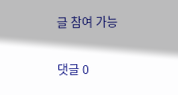글 참여 가능

댓글 0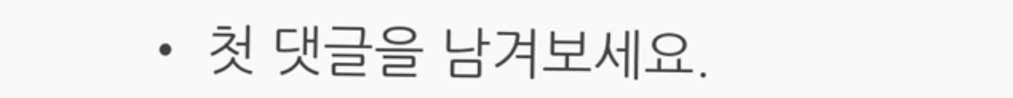• 첫 댓글을 남겨보세요.